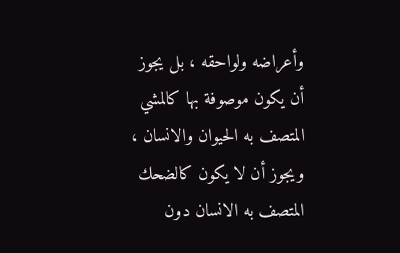وأعراضه ولواحقه ، بل يجوز أن يكون موصوفة بها كالمشي المتصف به الحيوان والانسان ، ويجوز أن لا يكون كالضحك المتصف به الانسان دون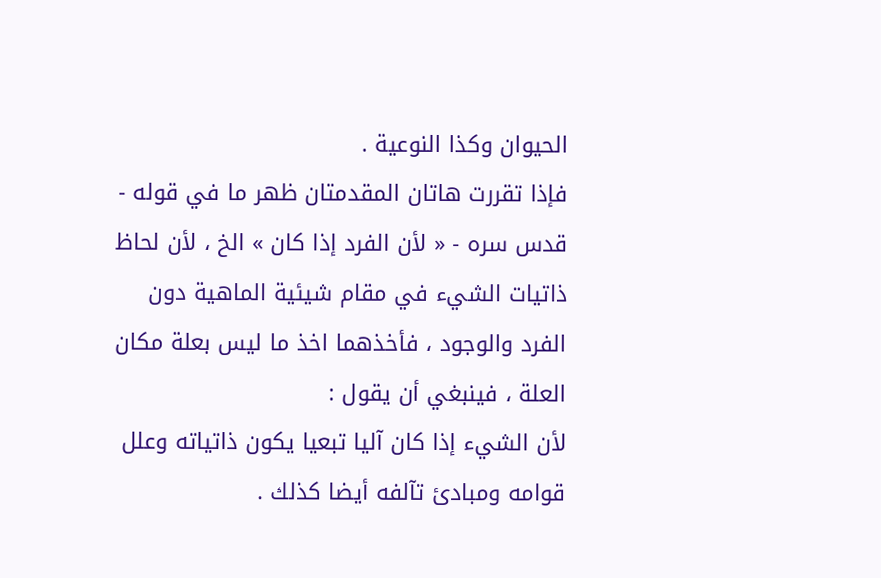الحيوان وكذا النوعية .
فإذا تقررت هاتان المقدمتان ظهر ما في قوله - قدس سره - « لأن الفرد إذا كان » الخ ، لأن لحاظ ذاتيات الشيء في مقام شيئية الماهية دون الفرد والوجود ، فأخذهما اخذ ما ليس بعلة مكان العلة ، فينبغي أن يقول :
لأن الشيء إذا كان آليا تبعيا يكون ذاتياته وعلل قوامه ومبادئ تآلفه أيضا كذلك .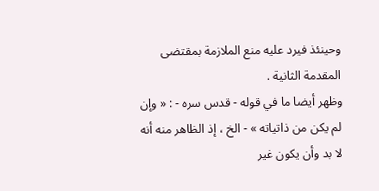وحينئذ فيرد عليه منع الملازمة بمقتضى المقدمة الثانية .
وظهر أيضا ما في قوله - قدس سره - : « وإن لم يكن من ذاتياته » - الخ ، إذ الظاهر منه أنه لا بد وأن يكون غير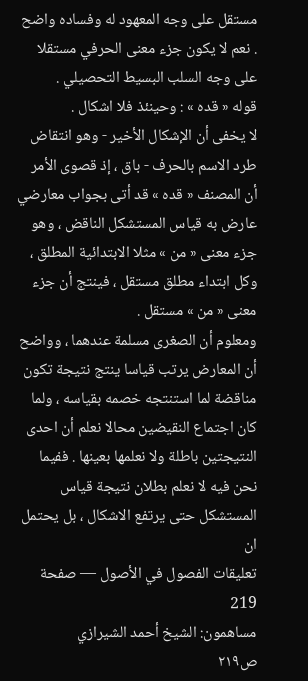مستقل على وجه المعهود له وفساده واضح . نعم لا يكون جزء معنى الحرفي مستقلا على وجه السلب البسيط التحصيلي .
قوله « قده » : وحينئذ فلا اشكال .
لا يخفى أن الإشكال الأخير - وهو انتقاض طرد الاسم بالحرف - باق ، إذ قصوى الأمر أن المصنف « قده » قد أتى بجواب معارضي عارض به قياس المستشكل الناقض ، وهو جزء معنى « من » مثلا الابتدائية المطلق ، وكل ابتداء مطلق مستقل ، فينتج أن جزء معنى « من » مستقل .
ومعلوم أن الصغرى مسلمة عندهما ، وواضح أن المعارض يرتب قياسا ينتج نتيجة تكون مناقضة لما استنتجه خصمه بقياسه ، ولما كان اجتماع النقيضين محالا نعلم أن احدى النتيجتين باطلة ولا نعلمها بعينها . ففيما نحن فيه لا نعلم بطلان نتيجة قياس المستشكل حتى يرتفع الاشكال ، بل يحتمل ان
تعليقات الفصول في الأصول — صفحة 219
مساهمون: الشيخ أحمد الشيرازي
ص٢١٩